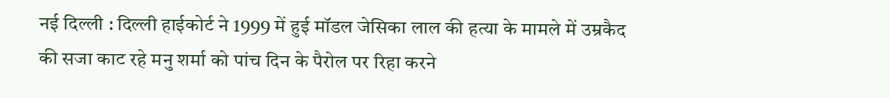नई दिल्ली : दिल्ली हाईकोर्ट ने 1999 में हुई मॉडल जेसिका लाल की हत्या के मामले में उम्रकैद की सजा काट रहे मनु शर्मा को पांच दिन के पैरोल पर रिहा करने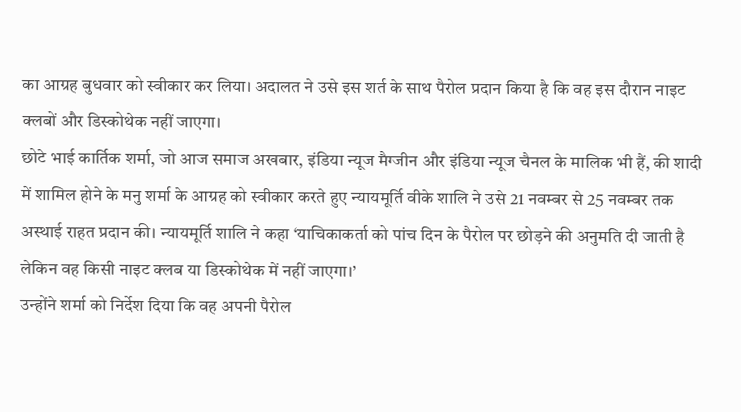का आग्रह बुधवार को स्वीकार कर लिया। अदालत ने उसे इस शर्त के साथ पैरोल प्रदान किया है कि वह इस दौरान नाइट क्लबों और डिस्कोथेक नहीं जाएगा।
छोटे भाई कार्तिक शर्मा, जो आज समाज अखबार, इंडिया न्यूज मैग्जीन और इंडिया न्यूज चैनल के मालिक भी हैं, की शादी में शामिल होने के मनु शर्मा के आग्रह को स्वीकार करते हुए न्यायमूर्ति वीके शालि ने उसे 21 नवम्बर से 25 नवम्बर तक अस्थाई राहत प्रदान की। न्यायमूर्ति शालि ने कहा ‘याचिकाकर्ता को पांच दिन के पैरोल पर छोड़ने की अनुमति दी जाती है लेकिन वह किसी नाइट क्लब या डिस्कोथेक में नहीं जाएगा।’
उन्होंने शर्मा को निर्देश दिया कि वह अपनी पैरोल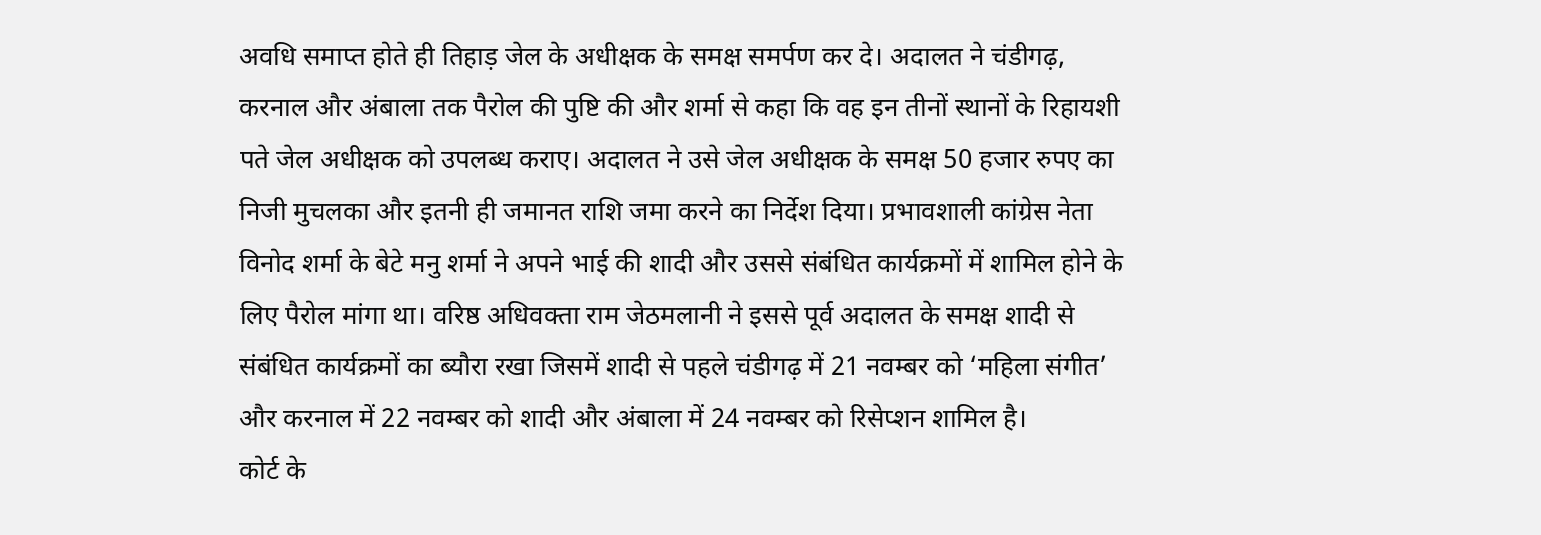अवधि समाप्त होते ही तिहाड़ जेल के अधीक्षक के समक्ष समर्पण कर दे। अदालत ने चंडीगढ़, करनाल और अंबाला तक पैरोल की पुष्टि की और शर्मा से कहा कि वह इन तीनों स्थानों के रिहायशी पते जेल अधीक्षक को उपलब्ध कराए। अदालत ने उसे जेल अधीक्षक के समक्ष 50 हजार रुपए का निजी मुचलका और इतनी ही जमानत राशि जमा करने का निर्देश दिया। प्रभावशाली कांग्रेस नेता विनोद शर्मा के बेटे मनु शर्मा ने अपने भाई की शादी और उससे संबंधित कार्यक्रमों में शामिल होने के लिए पैरोल मांगा था। वरिष्ठ अधिवक्ता राम जेठमलानी ने इससे पूर्व अदालत के समक्ष शादी से संबंधित कार्यक्रमों का ब्यौरा रखा जिसमें शादी से पहले चंडीगढ़ में 21 नवम्बर को ‘महिला संगीत’ और करनाल में 22 नवम्बर को शादी और अंबाला में 24 नवम्बर को रिसेप्शन शामिल है।
कोर्ट के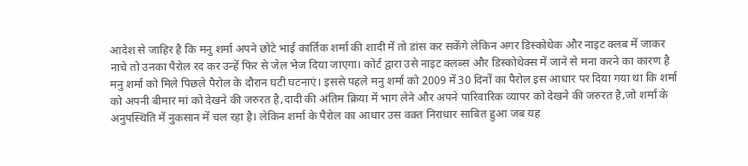आदेश से जाहिर है कि मनु शर्मा अपने छोटे भाई कार्तिक शर्मा की शादी में तो डांस कर सकेंगे लेकिन अगर डिस्कोथेक और नाइट क्लब में जाकर नाचे तो उनका पैरोल रद कर उन्हें फिर से जेल भेज दिया जाएगा। कोर्ट द्वारा उसे नाइट क्लब्स और डिस्कोथेक्स में जाने से मना करने का कारण है मनु शर्मा को मिले पिछले पैरोल के दौरान घटी घटनाएं। इससे पहले मनु शर्मा को 2009 में 30 दिनों का पैरोल इस आधार पर दिया गया था कि शर्मा को अपनी बीमार मां को देखने की जरुरत है,दादी की अंतिम क्रिया में भाग लेने और अपने पारिवारिक व्यापर को देखने की जरुरत है,जो शर्मा के अनुपस्थिति में नुकसान में चल रहा है। लेकिन शर्मा के पैरोल का आधार उस वक़्त निराधार साबित हुआ जब यह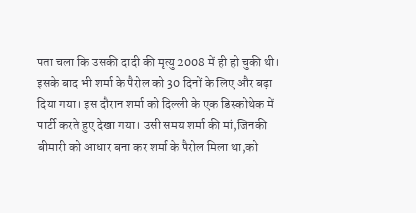पता चला कि उसकी दादी की मृत्यु 2008 में ही हो चुकी थी।
इसके बाद भी शर्मा के पैरोल को 30 दिनों के लिए और बढ़ा दिया गया। इस दौरान शर्मा को दिल्ली के एक डिस्कोथेक में पार्टी करते हुए देखा गया। उसी समय शर्मा की मां,जिनकी बीमारी को आधार बना कर शर्मा के पैरोल मिला था,को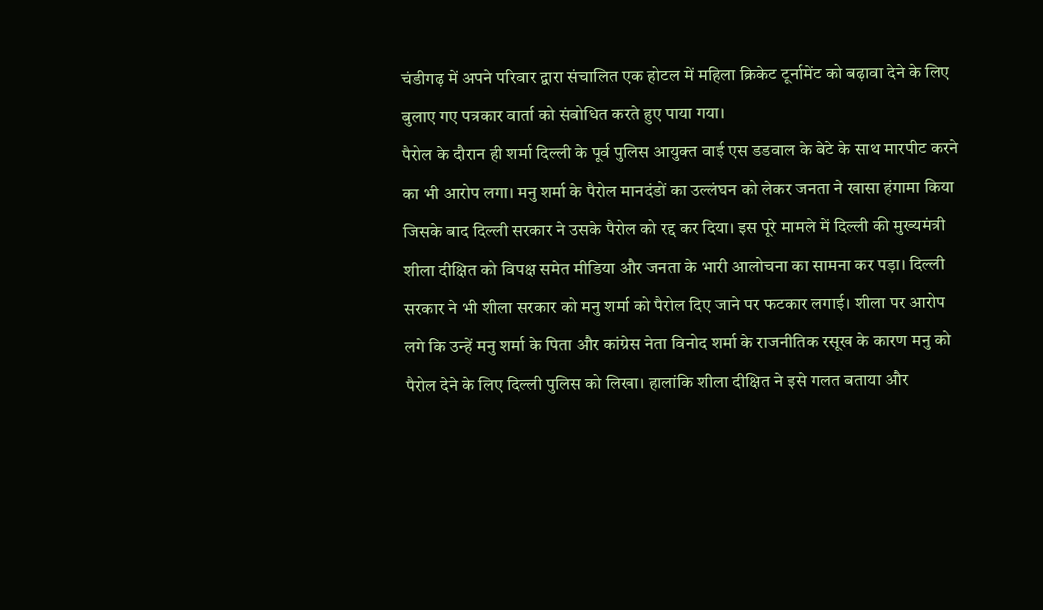चंडीगढ़ में अपने परिवार द्वारा संचालित एक होटल में महिला क्रिकेट टूर्नामेंट को बढ़ावा देने के लिए बुलाए गए पत्रकार वार्ता को संबोधित करते हुए पाया गया।
पैरोल के दौरान ही शर्मा दिल्ली के पूर्व पुलिस आयुक्त वाई एस डडवाल के बेटे के साथ मारपीट करने का भी आरोप लगा। मनु शर्मा के पैरोल मानदंडों का उल्लंघन को लेकर जनता ने खासा हंगामा किया जिसके बाद दिल्ली सरकार ने उसके पैरोल को रद्द कर दिया। इस पूरे मामले में दिल्ली की मुख्यमंत्री शीला दीक्षित को विपक्ष समेत मीडिया और जनता के भारी आलोचना का सामना कर पड़ा। दिल्ली सरकार ने भी शीला सरकार को मनु शर्मा को पैरोल दिए जाने पर फटकार लगाई। शीला पर आरोप लगे कि उन्हें मनु शर्मा के पिता और कांग्रेस नेता विनोद शर्मा के राजनीतिक रसूख के कारण मनु को पैरोल देने के लिए दिल्ली पुलिस को लिखा। हालांकि शीला दीक्षित ने इसे गलत बताया और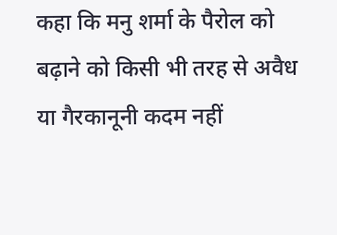कहा कि मनु शर्मा के पैरोल को बढ़ाने को किसी भी तरह से अवैध या गैरकानूनी कदम नहीं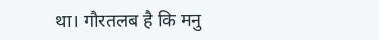था। गौरतलब है कि मनु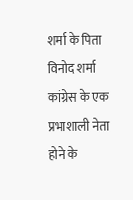शर्मा के पिता विनोद शर्मा कांग्रेस के एक प्रभाशाली नेता होने के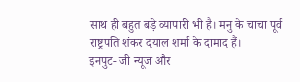साथ ही बहुत बड़े व्यापारी भी है। मनु के चाचा पूर्व राष्ट्रपति शंकर दयाल शर्मा के दामाद हैं।
इनपुट- जी न्यूज और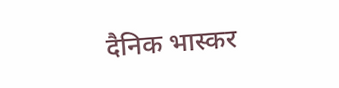दैनिक भास्कर